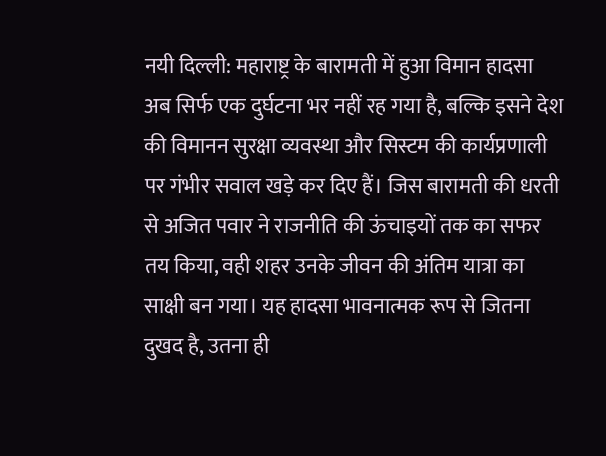नयी दिल्ली: महाराष्ट्र के बारामती में हुआ विमान हादसा अब सिर्फ एक दुर्घटना भर नहीं रह गया है, बल्कि इसने देश की विमानन सुरक्षा व्यवस्था और सिस्टम की कार्यप्रणाली पर गंभीर सवाल खड़े कर दिए हैं। जिस बारामती की धरती से अजित पवार ने राजनीति की ऊंचाइयों तक का सफर तय किया, वही शहर उनके जीवन की अंतिम यात्रा का साक्षी बन गया। यह हादसा भावनात्मक रूप से जितना दुखद है, उतना ही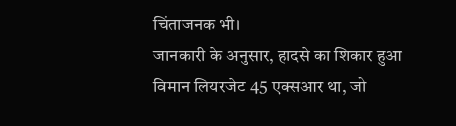चिंताजनक भी।
जानकारी के अनुसार, हादसे का शिकार हुआ विमान लियरजेट 45 एक्सआर था, जो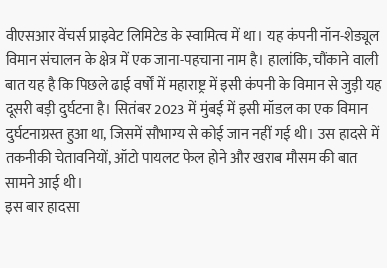वीएसआर वेंचर्स प्राइवेट लिमिटेड के स्वामित्व में था। यह कंपनी नॉन-शेड्यूल विमान संचालन के क्षेत्र में एक जाना-पहचाना नाम है। हालांकि, चौंकाने वाली बात यह है कि पिछले ढाई वर्षों में महाराष्ट्र में इसी कंपनी के विमान से जुड़ी यह दूसरी बड़ी दुर्घटना है। सितंबर 2023 में मुंबई में इसी मॉडल का एक विमान दुर्घटनाग्रस्त हुआ था, जिसमें सौभाग्य से कोई जान नहीं गई थी। उस हादसे में तकनीकी चेतावनियों, ऑटो पायलट फेल होने और खराब मौसम की बात सामने आई थी।
इस बार हादसा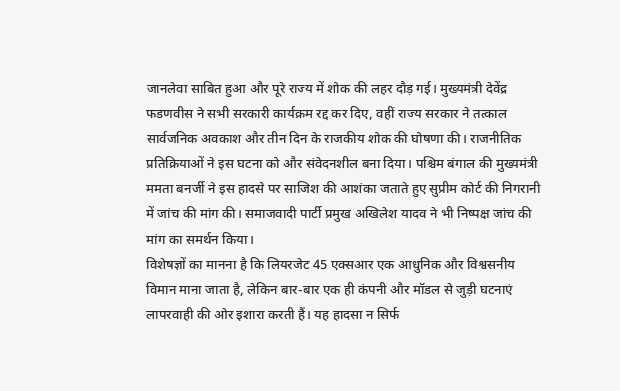जानलेवा साबित हुआ और पूरे राज्य में शोक की लहर दौड़ गई। मुख्यमंत्री देवेंद्र फडणवीस ने सभी सरकारी कार्यक्रम रद्द कर दिए, वहीं राज्य सरकार ने तत्काल सार्वजनिक अवकाश और तीन दिन के राजकीय शोक की घोषणा की। राजनीतिक प्रतिक्रियाओं ने इस घटना को और संवेदनशील बना दिया। पश्चिम बंगाल की मुख्यमंत्री ममता बनर्जी ने इस हादसे पर साजिश की आशंका जताते हुए सुप्रीम कोर्ट की निगरानी में जांच की मांग की। समाजवादी पार्टी प्रमुख अखिलेश यादव ने भी निष्पक्ष जांच की मांग का समर्थन किया।
विशेषज्ञों का मानना है कि लियरजेट 45 एक्सआर एक आधुनिक और विश्वसनीय विमान माना जाता है, लेकिन बार-बार एक ही कंपनी और मॉडल से जुड़ी घटनाएं लापरवाही की ओर इशारा करती हैं। यह हादसा न सिर्फ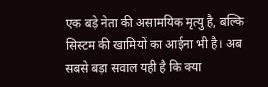एक बड़े नेता की असामयिक मृत्यु है, बल्कि सिस्टम की खामियों का आईना भी है। अब सबसे बड़ा सवाल यही है कि क्या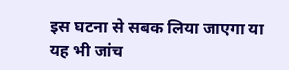इस घटना से सबक लिया जाएगा या यह भी जांच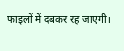फाइलों में दबकर रह जाएगी।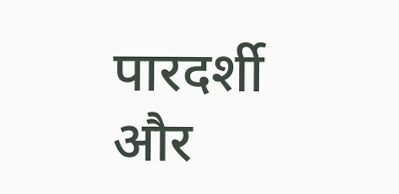पारदर्शी और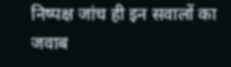निष्पक्ष जांच ही इन सवालों का जवाब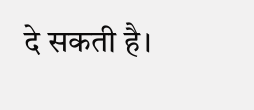दे सकती है।